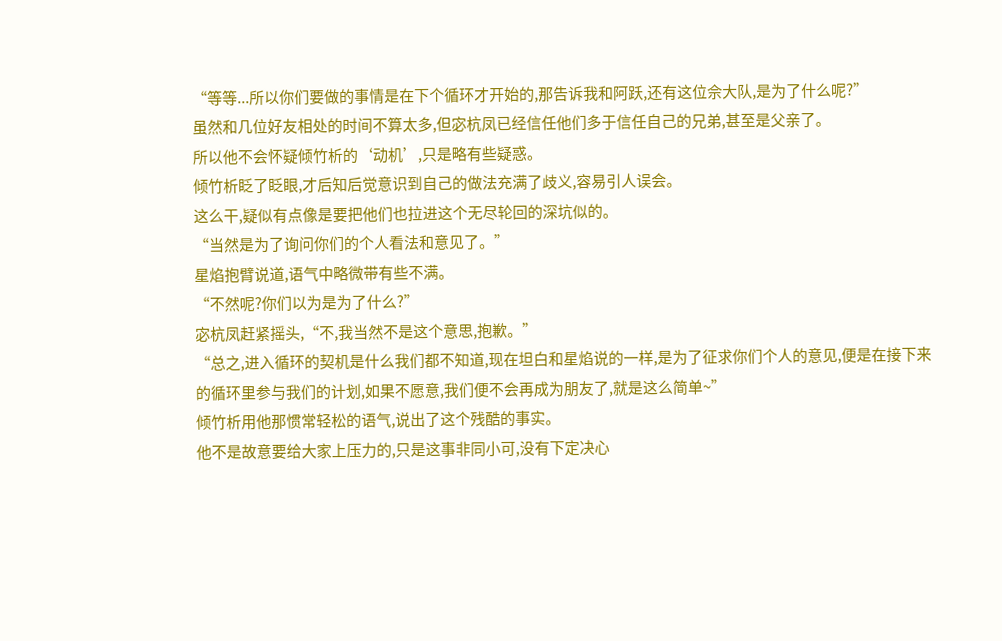“等等...所以你们要做的事情是在下个循环才开始的,那告诉我和阿跃,还有这位佘大队,是为了什么呢?”
虽然和几位好友相处的时间不算太多,但宓杭凤已经信任他们多于信任自己的兄弟,甚至是父亲了。
所以他不会怀疑倾竹析的‘动机’,只是略有些疑惑。
倾竹析眨了眨眼,才后知后觉意识到自己的做法充满了歧义,容易引人误会。
这么干,疑似有点像是要把他们也拉进这个无尽轮回的深坑似的。
“当然是为了询问你们的个人看法和意见了。”
星焰抱臂说道,语气中略微带有些不满。
“不然呢?你们以为是为了什么?”
宓杭凤赶紧摇头,“不,我当然不是这个意思,抱歉。”
“总之,进入循环的契机是什么我们都不知道,现在坦白和星焰说的一样,是为了征求你们个人的意见,便是在接下来的循环里参与我们的计划,如果不愿意,我们便不会再成为朋友了,就是这么简单~”
倾竹析用他那惯常轻松的语气,说出了这个残酷的事实。
他不是故意要给大家上压力的,只是这事非同小可,没有下定决心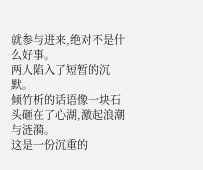就参与进来,绝对不是什么好事。
两人陷入了短暂的沉默。
倾竹析的话语像一块石头砸在了心湖,激起浪潮与涟漪。
这是一份沉重的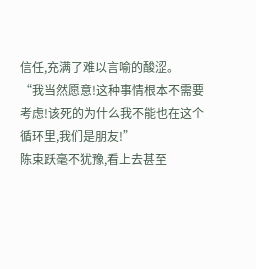信任,充满了难以言喻的酸涩。
“我当然愿意!这种事情根本不需要考虑!该死的为什么我不能也在这个循环里,我们是朋友!”
陈束跃毫不犹豫,看上去甚至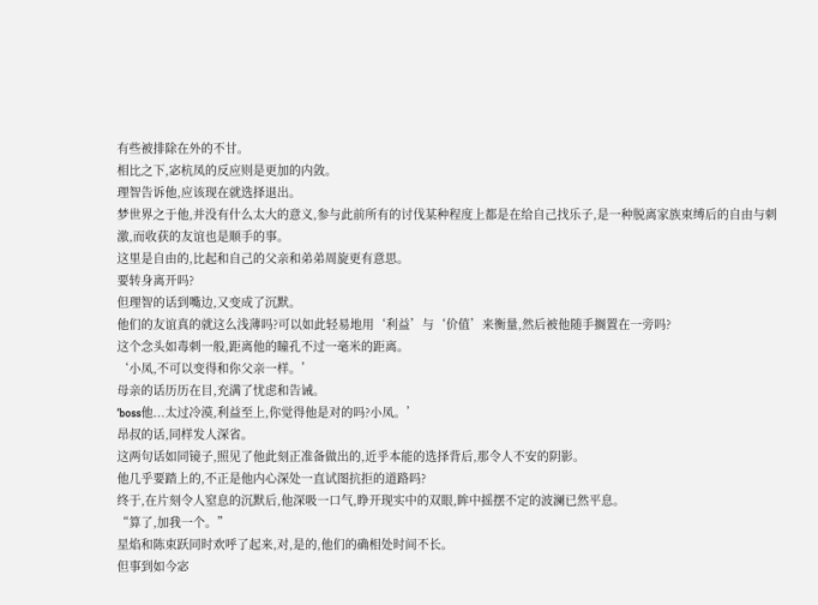有些被排除在外的不甘。
相比之下,宓杭凤的反应则是更加的内敛。
理智告诉他,应该现在就选择退出。
梦世界之于他,并没有什么太大的意义,参与此前所有的讨伐某种程度上都是在给自己找乐子,是一种脱离家族束缚后的自由与刺激,而收获的友谊也是顺手的事。
这里是自由的,比起和自己的父亲和弟弟周旋更有意思。
要转身离开吗?
但理智的话到嘴边,又变成了沉默。
他们的友谊真的就这么浅薄吗?可以如此轻易地用‘利益’与‘价值’来衡量,然后被他随手搁置在一旁吗?
这个念头如毒刺一般,距离他的瞳孔不过一毫米的距离。
‘小凤,不可以变得和你父亲一样。’
母亲的话历历在目,充满了忧虑和告诫。
‘boss他...太过冷漠,利益至上,你觉得他是对的吗?小凤。’
昂叔的话,同样发人深省。
这两句话如同镜子,照见了他此刻正准备做出的,近乎本能的选择背后,那令人不安的阴影。
他几乎要踏上的,不正是他内心深处一直试图抗拒的道路吗?
终于,在片刻令人窒息的沉默后,他深吸一口气,睁开现实中的双眼,眸中摇摆不定的波澜已然平息。
“算了,加我一个。”
星焰和陈束跃同时欢呼了起来,对,是的,他们的确相处时间不长。
但事到如今宓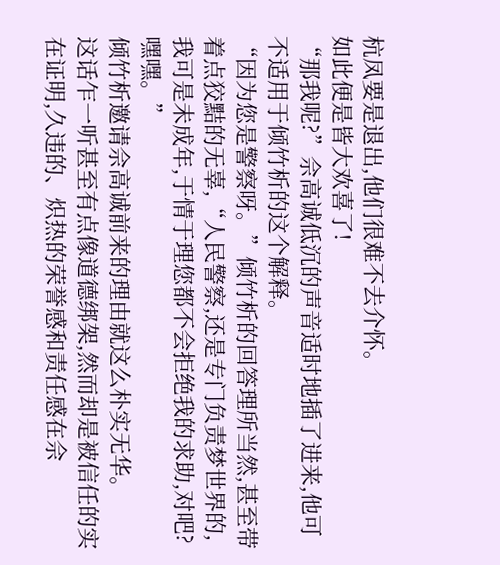杭凤要是退出,他们很难不去介怀。
如此便是皆大欢喜了!
“那我呢?”佘高诚低沉的声音适时地插了进来,他可不适用于倾竹析的这个解释。
“因为您是警察呀。”倾竹析的回答理所当然,甚至带着点狡黠的无辜,“人民警察,还是专门负责梦世界的,我可是未成年,于情于理您都不会拒绝我的求助,对吧?嘿嘿。”
倾竹析邀请佘高诚前来的理由就这么朴实无华。
这话乍一听甚至有点像道德绑架,然而却是被信任的实在证明,久违的、炽热的荣誉感和责任感在佘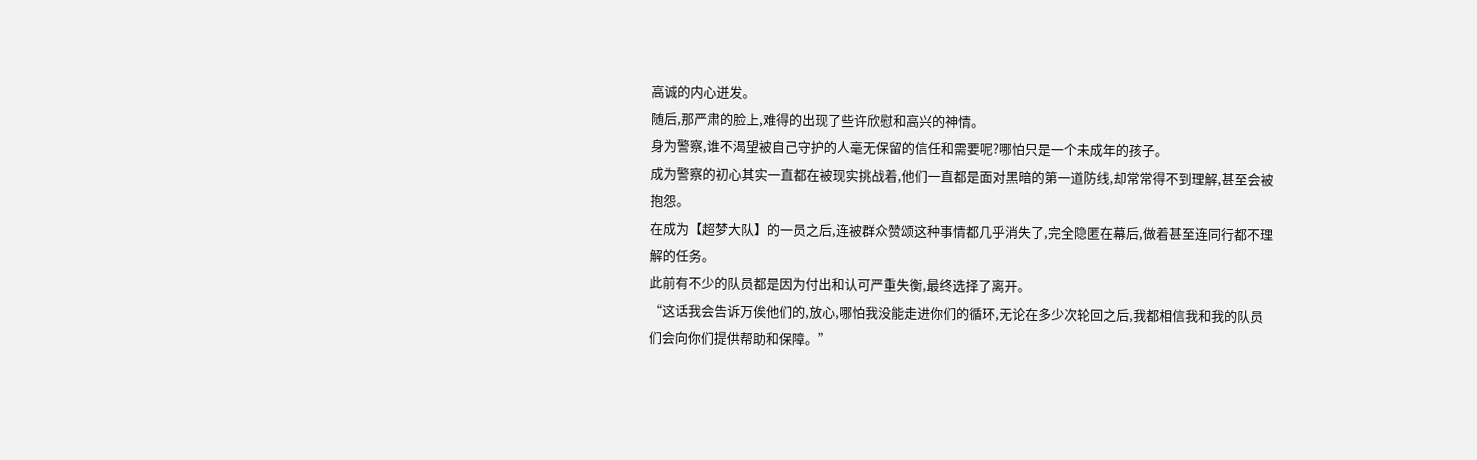高诚的内心迸发。
随后,那严肃的脸上,难得的出现了些许欣慰和高兴的神情。
身为警察,谁不渴望被自己守护的人毫无保留的信任和需要呢?哪怕只是一个未成年的孩子。
成为警察的初心其实一直都在被现实挑战着,他们一直都是面对黑暗的第一道防线,却常常得不到理解,甚至会被抱怨。
在成为【超梦大队】的一员之后,连被群众赞颂这种事情都几乎消失了,完全隐匿在幕后,做着甚至连同行都不理解的任务。
此前有不少的队员都是因为付出和认可严重失衡,最终选择了离开。
“这话我会告诉万俟他们的,放心,哪怕我没能走进你们的循环,无论在多少次轮回之后,我都相信我和我的队员们会向你们提供帮助和保障。”